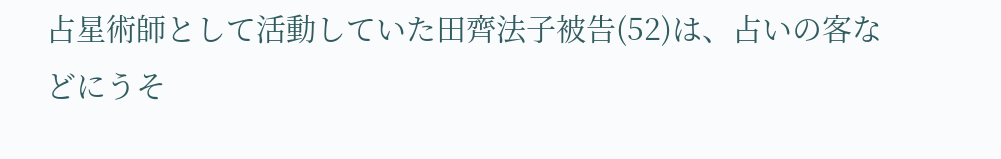占星術師として活動していた田齊法子被告(52)は、占いの客などにうそ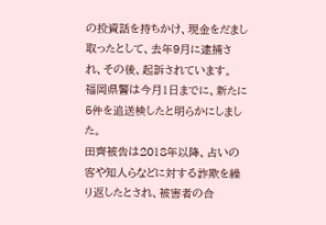の投資話を持ちかけ、現金をだまし取ったとして、去年9月に逮捕され、その後、起訴されています。
福岡県警は今月1日までに、新たに5件を追送検したと明らかにしました。
田齊被告は2018年以降、占いの客や知人らなどに対する詐欺を繰り返したとされ、被害者の合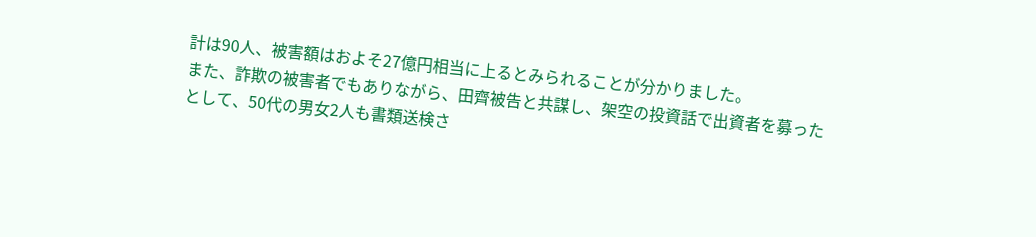計は90人、被害額はおよそ27億円相当に上るとみられることが分かりました。
また、詐欺の被害者でもありながら、田齊被告と共謀し、架空の投資話で出資者を募ったとして、50代の男女2人も書類送検さ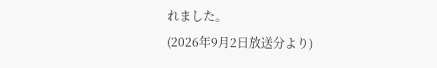れました。
(2026年9月2日放送分より)